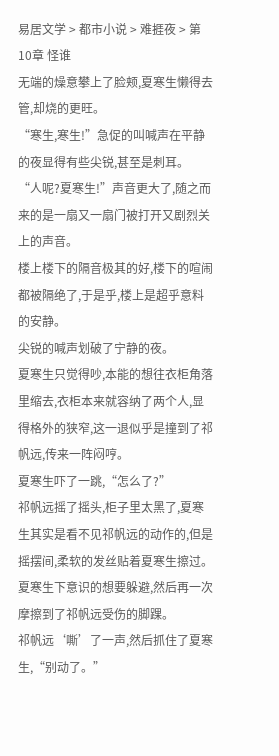易居文学 > 都市小说 > 难捱夜 > 第10章 怪谁
无端的燥意攀上了脸颊,夏寒生懒得去管,却烧的更旺。
“寒生,寒生!”急促的叫喊声在平静的夜显得有些尖锐,甚至是刺耳。
“人呢?夏寒生!”声音更大了,随之而来的是一扇又一扇门被打开又剧烈关上的声音。
楼上楼下的隔音极其的好,楼下的喧闹都被隔绝了,于是乎,楼上是超乎意料的安静。
尖锐的喊声划破了宁静的夜。
夏寒生只觉得吵,本能的想往衣柜角落里缩去,衣柜本来就容纳了两个人,显得格外的狭窄,这一退似乎是撞到了祁帆远,传来一阵闷哼。
夏寒生吓了一跳,“怎么了?”
祁帆远摇了摇头,柜子里太黑了,夏寒生其实是看不见祁帆远的动作的,但是摇摆间,柔软的发丝贴着夏寒生擦过。
夏寒生下意识的想要躲避,然后再一次摩擦到了祁帆远受伤的脚踝。
祁帆远‘嘶’了一声,然后抓住了夏寒生,“别动了。”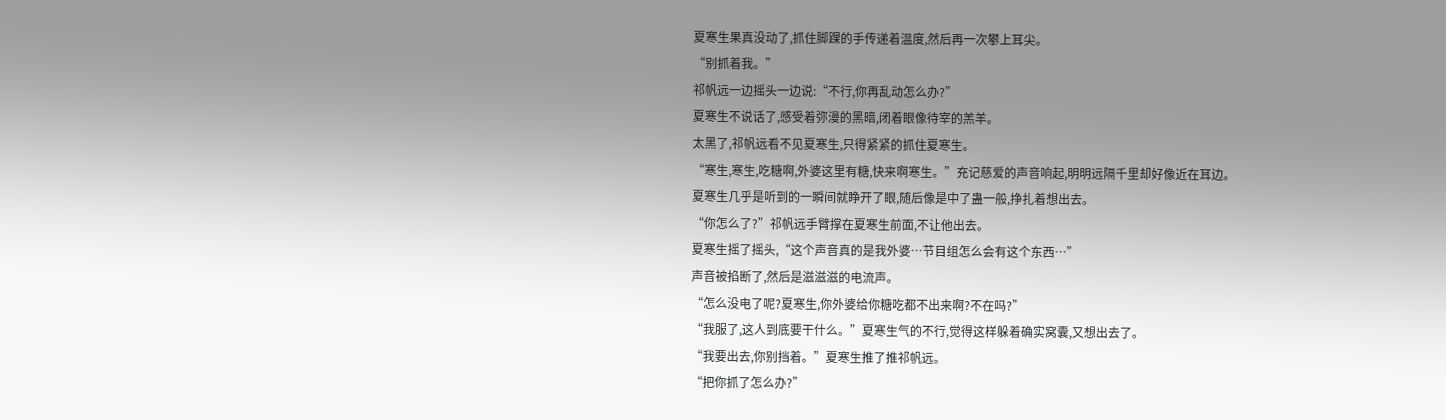夏寒生果真没动了,抓住脚踝的手传递着温度,然后再一次攀上耳尖。
“别抓着我。”
祁帆远一边摇头一边说:“不行,你再乱动怎么办?”
夏寒生不说话了,感受着弥漫的黑暗,闭着眼像待宰的羔羊。
太黑了,祁帆远看不见夏寒生,只得紧紧的抓住夏寒生。
“寒生,寒生,吃糖啊,外婆这里有糖,快来啊寒生。”充记慈爱的声音响起,明明远隔千里却好像近在耳边。
夏寒生几乎是听到的一瞬间就睁开了眼,随后像是中了蛊一般,挣扎着想出去。
“你怎么了?”祁帆远手臂撑在夏寒生前面,不让他出去。
夏寒生摇了摇头,“这个声音真的是我外婆…节目组怎么会有这个东西…”
声音被掐断了,然后是滋滋滋的电流声。
“怎么没电了呢?夏寒生,你外婆给你糖吃都不出来啊?不在吗?”
“我服了,这人到底要干什么。”夏寒生气的不行,觉得这样躲着确实窝囊,又想出去了。
“我要出去,你别挡着。”夏寒生推了推祁帆远。
“把你抓了怎么办?”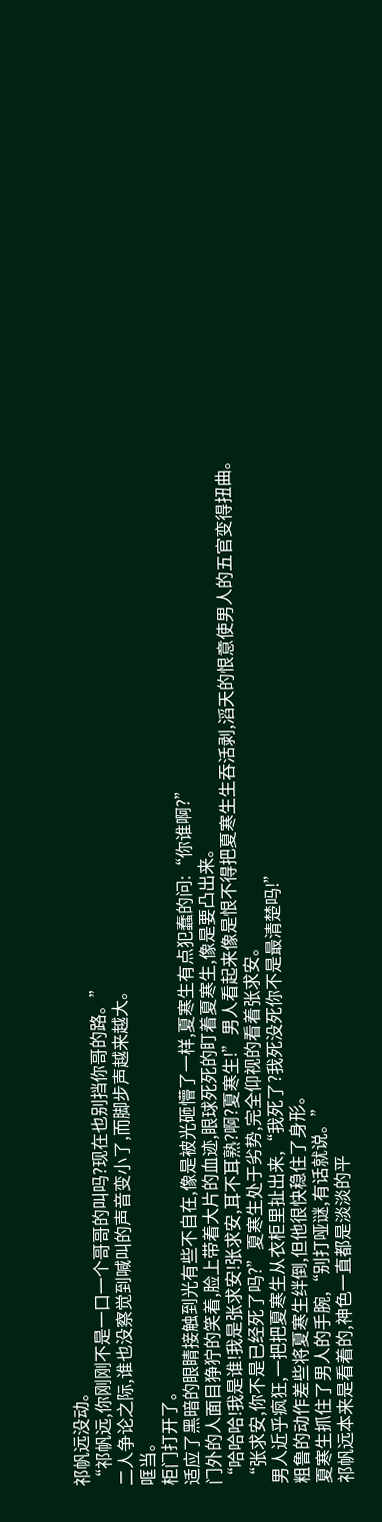祁帆远没动。
“祁帆远,你刚刚不是一口一个哥哥的叫吗?现在也别挡你哥的路。”
二人争论之际,谁也没察觉到喊叫的声音变小了,而脚步声越来越大。
哐当。
柜门打开了。
适应了黑暗的眼睛接触到光有些不自在,像是被光砸懵了一样,夏寒生有点犯蠢的问:“你谁啊?”
门外的人面目狰狞的笑着,脸上带着大片的血迹,眼球死死的盯着夏寒生,像是要凸出来。
“哈哈哈!我是谁!我是张求安!张求安,耳不耳熟?啊?夏寒生!”男人看起来像是恨不得把夏寒生生吞活剥,滔天的恨意使男人的五官变得扭曲。
“张求安,你不是已经死了吗?”夏寒生处于劣势,完全仰视的看着张求安。
男人近乎疯狂,一把把夏寒生从衣柜里扯出来,“我死了?我死没死你不是最清楚吗!”
粗鲁的动作差些将夏寒生绊倒,但他很快稳住了身形。
夏寒生抓住了男人的手腕,“别打哑谜,有话就说。”
祁帆远本来是看着的,神色一直都是淡淡的平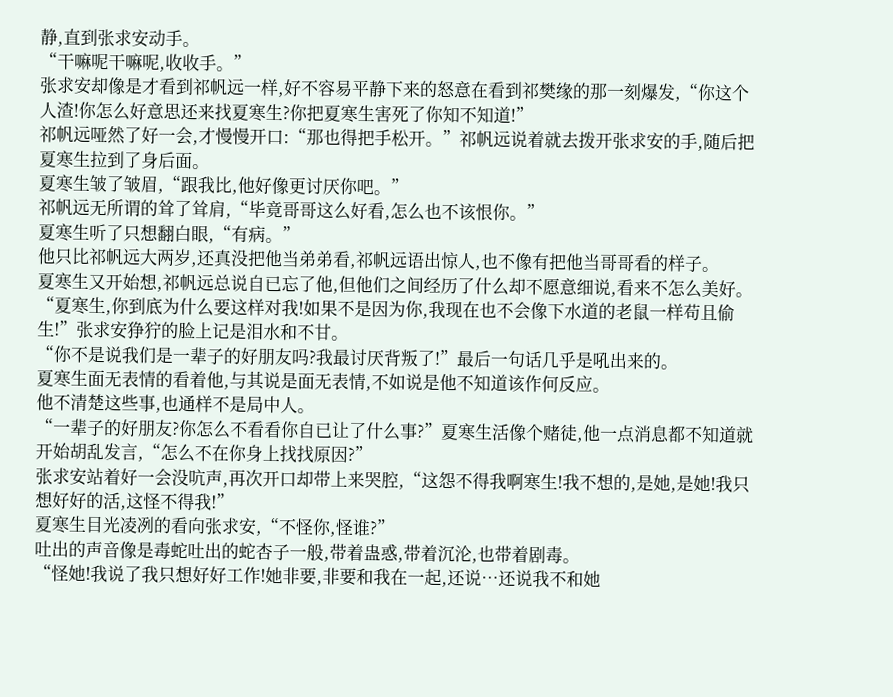静,直到张求安动手。
“干嘛呢干嘛呢,收收手。”
张求安却像是才看到祁帆远一样,好不容易平静下来的怒意在看到祁樊缘的那一刻爆发,“你这个人渣!你怎么好意思还来找夏寒生?你把夏寒生害死了你知不知道!”
祁帆远哑然了好一会,才慢慢开口:“那也得把手松开。”祁帆远说着就去拨开张求安的手,随后把夏寒生拉到了身后面。
夏寒生皱了皱眉,“跟我比,他好像更讨厌你吧。”
祁帆远无所谓的耸了耸肩,“毕竟哥哥这么好看,怎么也不该恨你。”
夏寒生听了只想翻白眼,“有病。”
他只比祁帆远大两岁,还真没把他当弟弟看,祁帆远语出惊人,也不像有把他当哥哥看的样子。
夏寒生又开始想,祁帆远总说自已忘了他,但他们之间经历了什么却不愿意细说,看来不怎么美好。
“夏寒生,你到底为什么要这样对我!如果不是因为你,我现在也不会像下水道的老鼠一样苟且偷生!”张求安狰狞的脸上记是泪水和不甘。
“你不是说我们是一辈子的好朋友吗?我最讨厌背叛了!”最后一句话几乎是吼出来的。
夏寒生面无表情的看着他,与其说是面无表情,不如说是他不知道该作何反应。
他不清楚这些事,也通样不是局中人。
“一辈子的好朋友?你怎么不看看你自已让了什么事?”夏寒生活像个赌徒,他一点消息都不知道就开始胡乱发言,“怎么不在你身上找找原因?”
张求安站着好一会没吭声,再次开口却带上来哭腔,“这怨不得我啊寒生!我不想的,是她,是她!我只想好好的活,这怪不得我!”
夏寒生目光凌冽的看向张求安,“不怪你,怪谁?”
吐出的声音像是毒蛇吐出的蛇杏子一般,带着蛊惑,带着沉沦,也带着剧毒。
“怪她!我说了我只想好好工作!她非要,非要和我在一起,还说…还说我不和她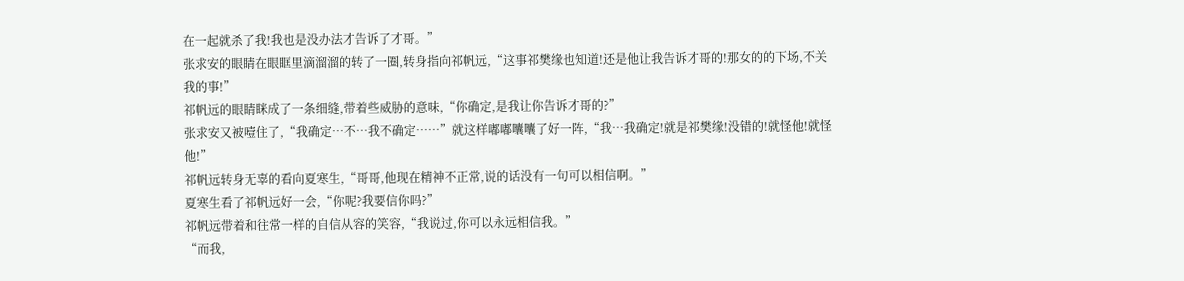在一起就杀了我!我也是没办法才告诉了才哥。”
张求安的眼睛在眼眶里滴溜溜的转了一圈,转身指向祁帆远,“这事祁樊缘也知道!还是他让我告诉才哥的!那女的的下场,不关我的事!”
祁帆远的眼睛眯成了一条细缝,带着些威胁的意味,“你确定,是我让你告诉才哥的?”
张求安又被噎住了,“我确定…不…我不确定……”就这样嘟嘟囔囔了好一阵,“我…我确定!就是祁樊缘!没错的!就怪他!就怪他!”
祁帆远转身无辜的看向夏寒生,“哥哥,他现在精神不正常,说的话没有一句可以相信啊。”
夏寒生看了祁帆远好一会,“你呢?我要信你吗?”
祁帆远带着和往常一样的自信从容的笑容,“我说过,你可以永远相信我。”
“而我,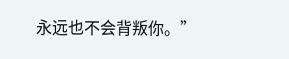永远也不会背叛你。”